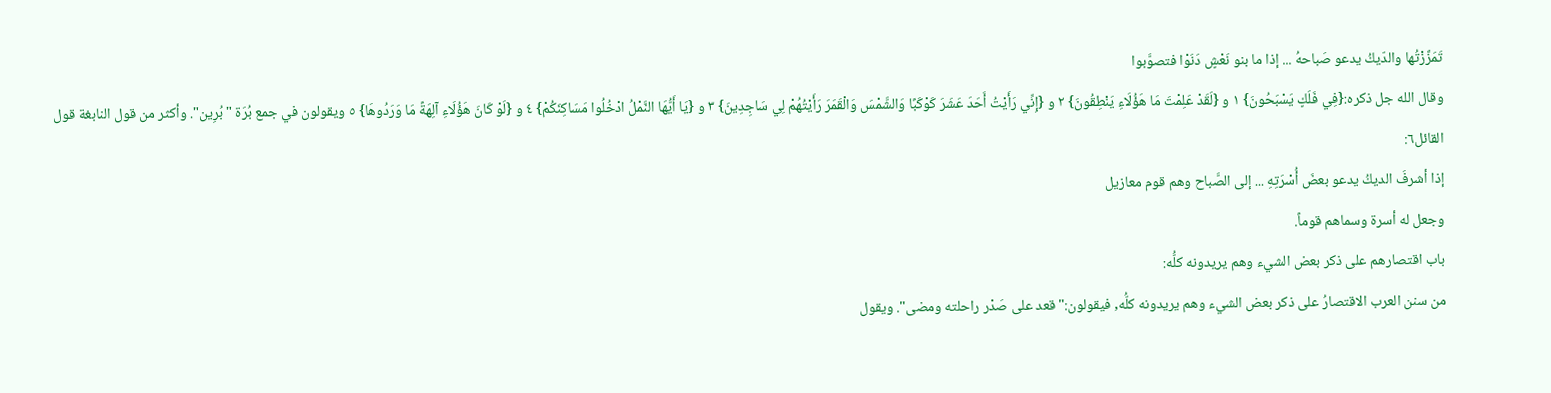تَمَزَّزْتُها والدّيكُ يدعو صَباحهُ ... إذا ما بنو نَعْشٍ دَنَوْا فتصوَّبوا
وقال الله جل ذكره:{فِي فَلَكٍ يَسْبَحُونَ} ١ و {لَقَدْ عَلِمْتَ مَا هَؤُلَاءِ يَنْطِقُونَ} ٢ و {إِنِّي رَأَيْتُ أَحَدَ عَشَرَ كَوْكَبًا وَالشَّمْسَ وَالْقَمَرَ رَأَيْتُهُمْ لِي سَاجِدِينَ} ٣ و {يَا أَيُّهَا النَّمْلُ ادْخُلُوا مَسَاكِنَكُمْ} ٤ و {لَوْ كَانَ هَؤُلَاءِ آلِهَةً مَا وَرَدُوهَا} ٥ ويقولون في جمع بُرَة "بُرِين". وأكثر من قول النابغة قول القائل٦:
إذا أشرفَ الديكُ يدعو بعضَ أُسْرَتِهِ ... إلى الصَّباح وهم قوم معازيل
وجعل له أسرة وسماهم قوماً.
باب اقتصارهم على ذكر بعض الشيء وهم يريدونه كلُّه:
من سنن العرب الاقتصارُ على ذكر بعض الشيء وهم يريدونه كلُّه, فيقولون:"قعد على صَدْر راحلته ومضى". ويقول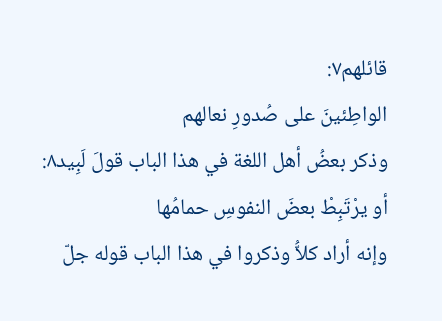قائلهم٧:
الواطِئينَ على صُدورِ نعالهم
وذكر بعضُ أهل اللغة في هذا الباب قولَ لَبِيد٨:
أو يرْتَبِطْ بعضَ النفوسِ حمامُها
وإنه أراد كلاُّ وذكروا في هذا الباب قوله جلّ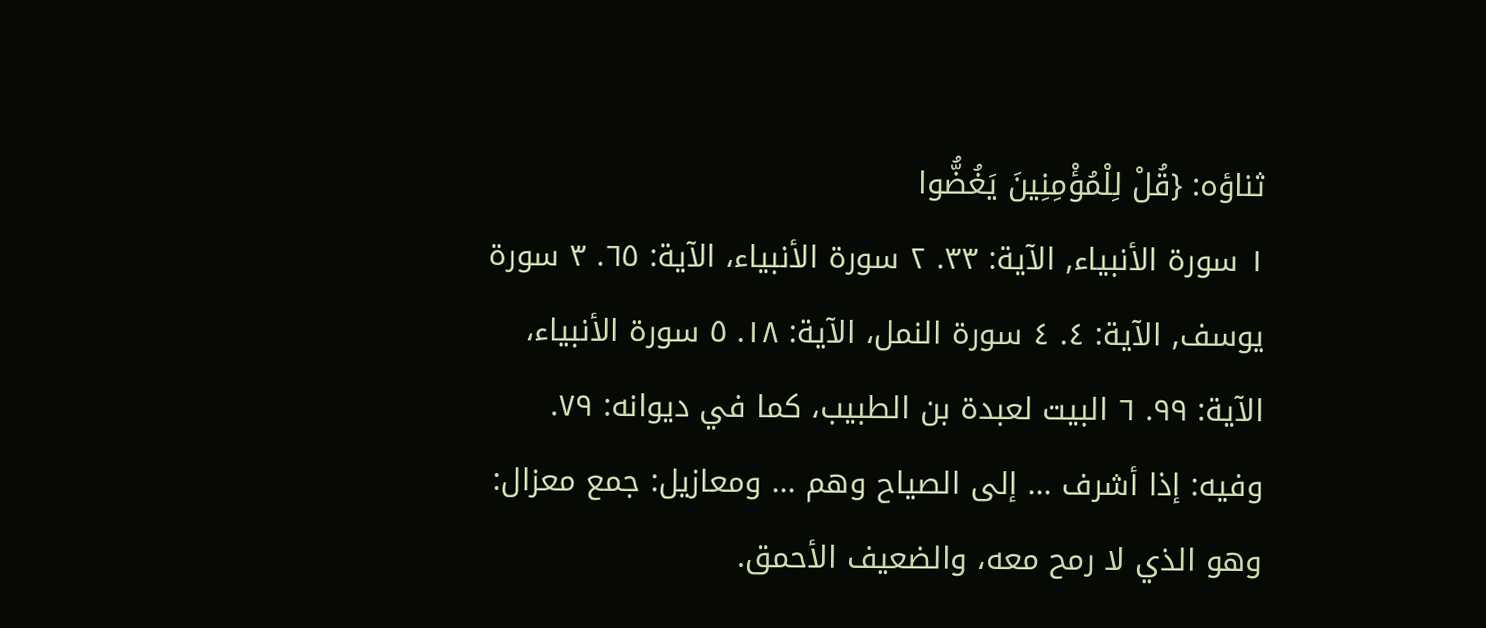ثناؤه: {قُلْ لِلْمُؤْمِنِينَ يَغُضُّوا
١ سورة الأنبياء, الآية: ٣٣. ٢ سورة الأنبياء، الآية: ٦٥. ٣ سورة يوسف, الآية: ٤. ٤ سورة النمل، الآية: ١٨. ٥ سورة الأنبياء، الآية: ٩٩. ٦ البيت لعبدة بن الطبيب، كما في ديوانه: ٧٩. وفيه: إذا أشرف ... إلى الصياح وهم ... ومعازيل: جمع معزال: وهو الذي لا رمح معه، والضعيف الأحمق.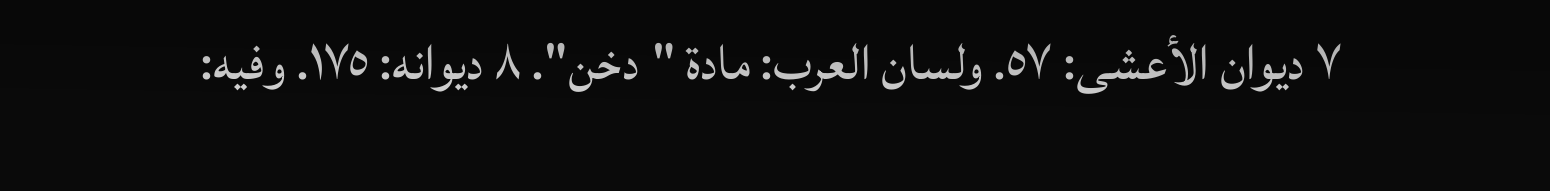٧ ديوان الأعشى: ٥٧. ولسان العرب: مادة "دخن". ٨ ديوانه: ١٧٥. وفيه: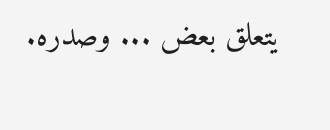يتعلق بعض ... وصدره.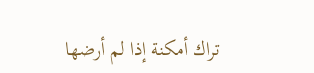تراك أمكنة إذا لم أرضها